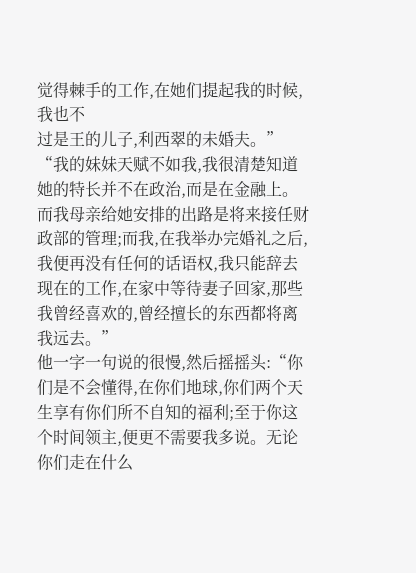觉得棘手的工作,在她们提起我的时候,我也不
过是王的儿子,利西翠的未婚夫。”
“我的妹妹天赋不如我,我很清楚知道她的特长并不在政治,而是在金融上。而我母亲给她安排的出路是将来接任财政部的管理;而我,在我举办完婚礼之后,我便再没有任何的话语权,我只能辞去现在的工作,在家中等待妻子回家,那些我曾经喜欢的,曾经擅长的东西都将离我远去。”
他一字一句说的很慢,然后摇摇头:“你们是不会懂得,在你们地球,你们两个天生享有你们所不自知的福利;至于你这个时间领主,便更不需要我多说。无论你们走在什么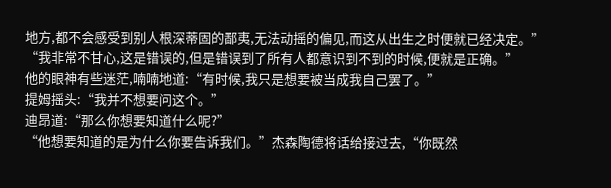地方,都不会感受到别人根深蒂固的鄙夷,无法动摇的偏见,而这从出生之时便就已经决定。”
“我非常不甘心,这是错误的,但是错误到了所有人都意识到不到的时候,便就是正确。”
他的眼神有些迷茫,喃喃地道:“有时候,我只是想要被当成我自己罢了。”
提姆摇头:“我并不想要问这个。”
迪昂道:“那么你想要知道什么呢?”
“他想要知道的是为什么你要告诉我们。”杰森陶德将话给接过去,“你既然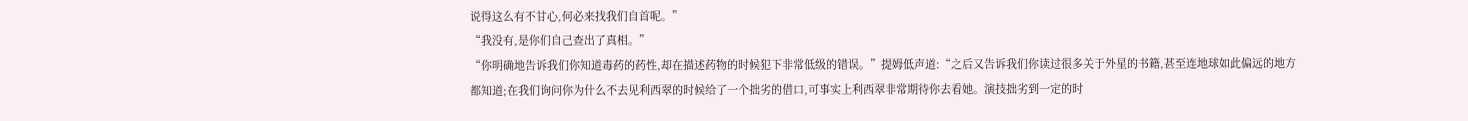说得这么有不甘心,何必来找我们自首呢。”
“我没有,是你们自己查出了真相。”
“你明确地告诉我们你知道毒药的药性,却在描述药物的时候犯下非常低级的错误。”提姆低声道:“之后又告诉我们你读过很多关于外星的书籍,甚至连地球如此偏远的地方都知道;在我们询问你为什么不去见利西翠的时候给了一个拙劣的借口,可事实上利西翠非常期待你去看她。演技拙劣到一定的时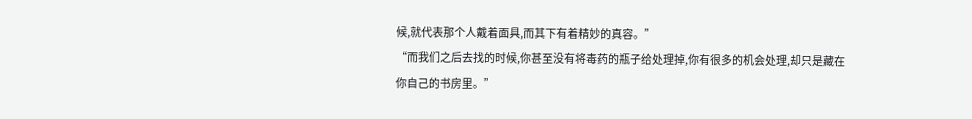候,就代表那个人戴着面具,而其下有着精妙的真容。”
“而我们之后去找的时候,你甚至没有将毒药的瓶子给处理掉,你有很多的机会处理,却只是藏在你自己的书房里。”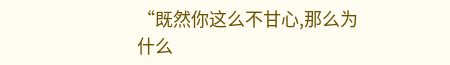“既然你这么不甘心,那么为什么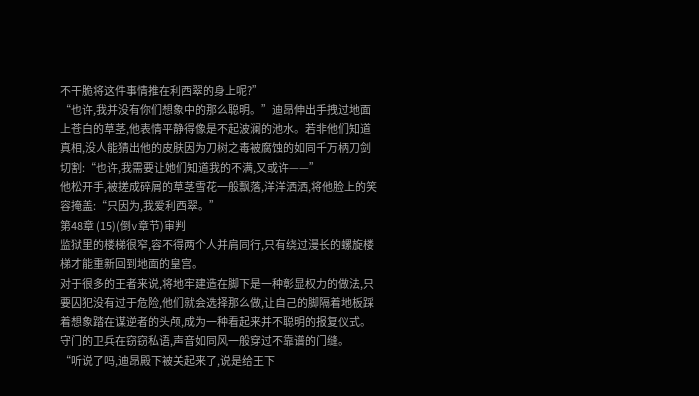不干脆将这件事情推在利西翠的身上呢?”
“也许,我并没有你们想象中的那么聪明。”迪昂伸出手拽过地面上苍白的草茎,他表情平静得像是不起波澜的池水。若非他们知道真相,没人能猜出他的皮肤因为刀树之毒被腐蚀的如同千万柄刀剑切割:“也许,我需要让她们知道我的不满,又或许——”
他松开手,被搓成碎屑的草茎雪花一般飘落,洋洋洒洒,将他脸上的笑容掩盖:“只因为,我爱利西翠。”
第48章 (15)(倒v章节)审判
监狱里的楼梯很窄,容不得两个人并肩同行,只有绕过漫长的螺旋楼梯才能重新回到地面的皇宫。
对于很多的王者来说,将地牢建造在脚下是一种彰显权力的做法,只要囚犯没有过于危险,他们就会选择那么做,让自己的脚隔着地板踩着想象踏在谋逆者的头颅,成为一种看起来并不聪明的报复仪式。
守门的卫兵在窃窃私语,声音如同风一般穿过不靠谱的门缝。
“听说了吗,迪昂殿下被关起来了,说是给王下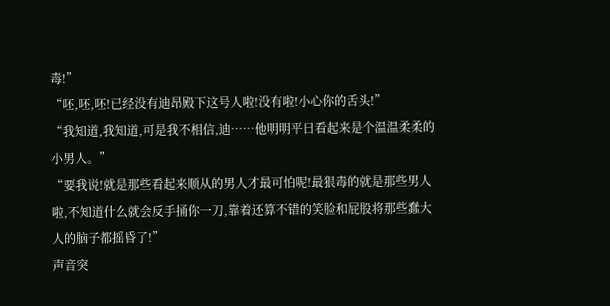毒!”
“呸,呸,呸!已经没有迪昂殿下这号人啦!没有啦!小心你的舌头!”
“我知道,我知道,可是我不相信,迪……他明明平日看起来是个温温柔柔的小男人。”
“要我说!就是那些看起来顺从的男人才最可怕呢!最狠毒的就是那些男人啦,不知道什么就会反手捅你一刀,靠着还算不错的笑脸和屁股将那些蠢大人的脑子都摇昏了!”
声音突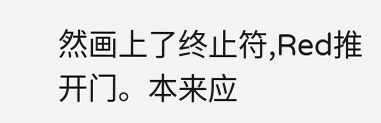然画上了终止符,Red推开门。本来应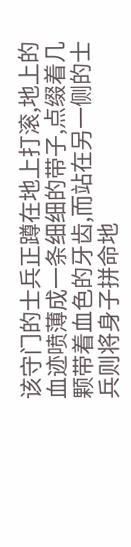该守门的士兵正蹲在地上打滚,地上的血迹喷薄成一条细细的带子,点缀着几颗带着血色的牙齿,而站在另一侧的士兵则将身子拼命地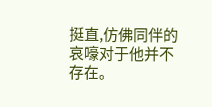挺直,仿佛同伴的哀嚎对于他并不存在。